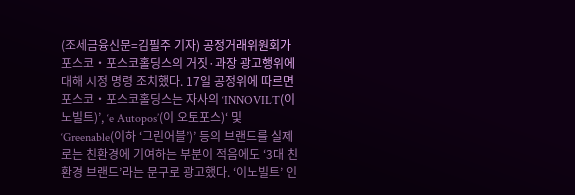(조세금융신문=김필주 기자) 공정거래위원회가 포스코‧포스코홀딩스의 거짓·과장 광고행위에 대해 시정 명령 조치했다. 17일 공정위에 따르면 포스코‧포스코홀딩스는 자사의 ‘INNOVILT(이노빌트)’, ‘e Autopos’(이 오토포스)‘ 및 ‘Greenable(이하 ‘그린어블’)’ 등의 브랜드를 실제로는 친환경에 기여하는 부분이 적음에도 ‘3대 친환경 브랜드’라는 문구로 광고했다. ‘이노빌트’ 인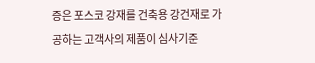증은 포스코 강재를 건축용 강건재로 가공하는 고객사의 제품이 심사기준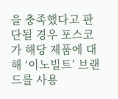을 충족했다고 판단될 경우 포스코가 해당 제품에 대해 ‘이노빌트’ 브랜드를 사용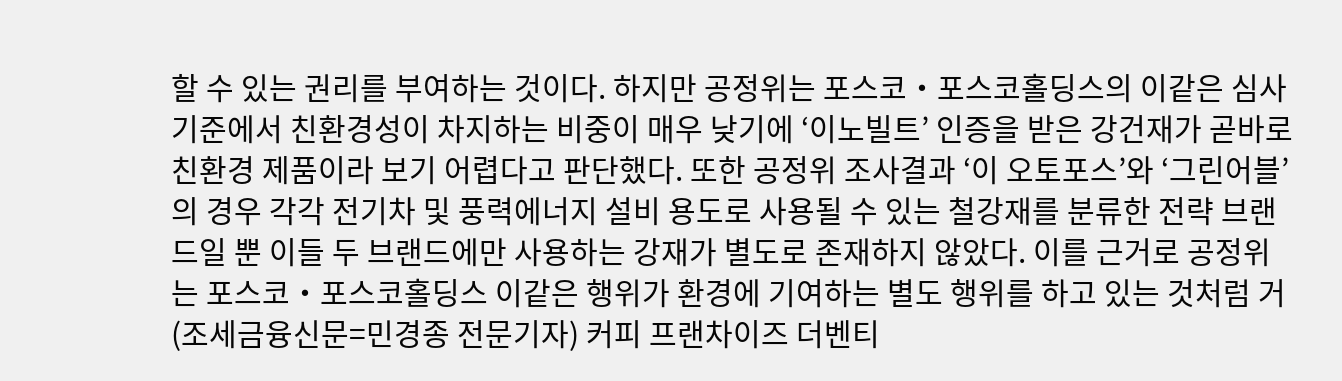할 수 있는 권리를 부여하는 것이다. 하지만 공정위는 포스코‧포스코홀딩스의 이같은 심사기준에서 친환경성이 차지하는 비중이 매우 낮기에 ‘이노빌트’ 인증을 받은 강건재가 곧바로 친환경 제품이라 보기 어렵다고 판단했다. 또한 공정위 조사결과 ‘이 오토포스’와 ‘그린어블’의 경우 각각 전기차 및 풍력에너지 설비 용도로 사용될 수 있는 철강재를 분류한 전략 브랜드일 뿐 이들 두 브랜드에만 사용하는 강재가 별도로 존재하지 않았다. 이를 근거로 공정위는 포스코‧포스코홀딩스 이같은 행위가 환경에 기여하는 별도 행위를 하고 있는 것처럼 거
(조세금융신문=민경종 전문기자) 커피 프랜차이즈 더벤티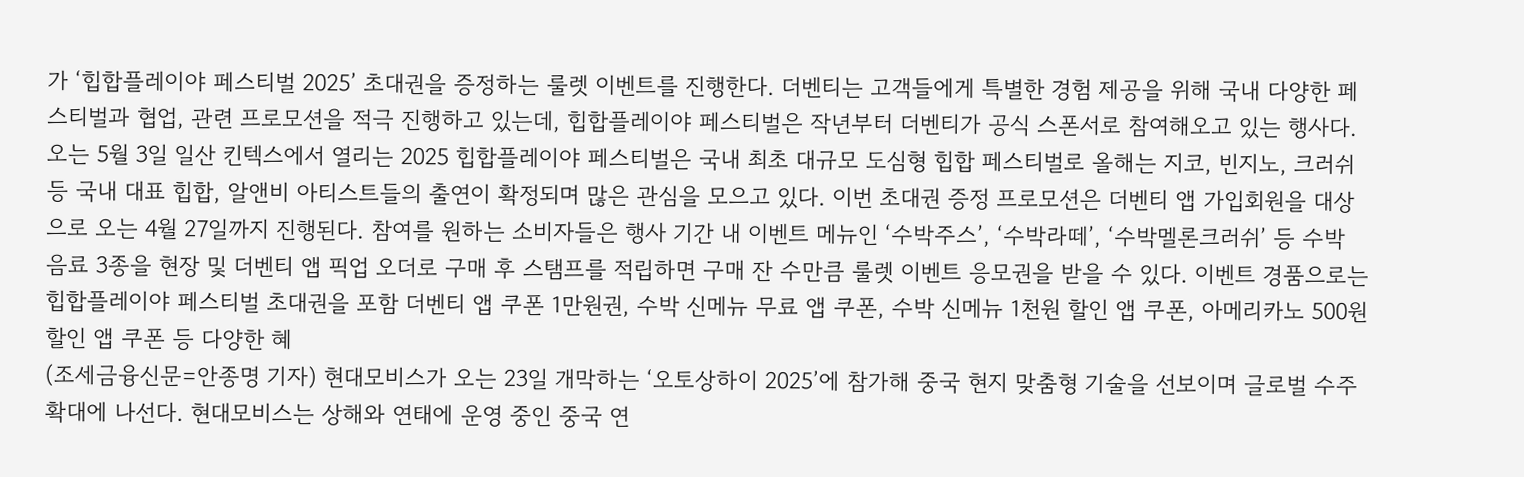가 ‘힙합플레이야 페스티벌 2025’ 초대권을 증정하는 룰렛 이벤트를 진행한다. 더벤티는 고객들에게 특별한 경험 제공을 위해 국내 다양한 페스티벌과 협업, 관련 프로모션을 적극 진행하고 있는데, 힙합플레이야 페스티벌은 작년부터 더벤티가 공식 스폰서로 참여해오고 있는 행사다. 오는 5월 3일 일산 킨텍스에서 열리는 2025 힙합플레이야 페스티벌은 국내 최초 대규모 도심형 힙합 페스티벌로 올해는 지코, 빈지노, 크러쉬 등 국내 대표 힙합, 알앤비 아티스트들의 출연이 확정되며 많은 관심을 모으고 있다. 이번 초대권 증정 프로모션은 더벤티 앱 가입회원을 대상으로 오는 4월 27일까지 진행된다. 참여를 원하는 소비자들은 행사 기간 내 이벤트 메뉴인 ‘수박주스’, ‘수박라떼’, ‘수박멜론크러쉬’ 등 수박 음료 3종을 현장 및 더벤티 앱 픽업 오더로 구매 후 스탬프를 적립하면 구매 잔 수만큼 룰렛 이벤트 응모권을 받을 수 있다. 이벤트 경품으로는 힙합플레이야 페스티벌 초대권을 포함 더벤티 앱 쿠폰 1만원권, 수박 신메뉴 무료 앱 쿠폰, 수박 신메뉴 1천원 할인 앱 쿠폰, 아메리카노 500원 할인 앱 쿠폰 등 다양한 혜
(조세금융신문=안종명 기자) 현대모비스가 오는 23일 개막하는 ‘오토상하이 2025’에 참가해 중국 현지 맞춤형 기술을 선보이며 글로벌 수주 확대에 나선다. 현대모비스는 상해와 연태에 운영 중인 중국 연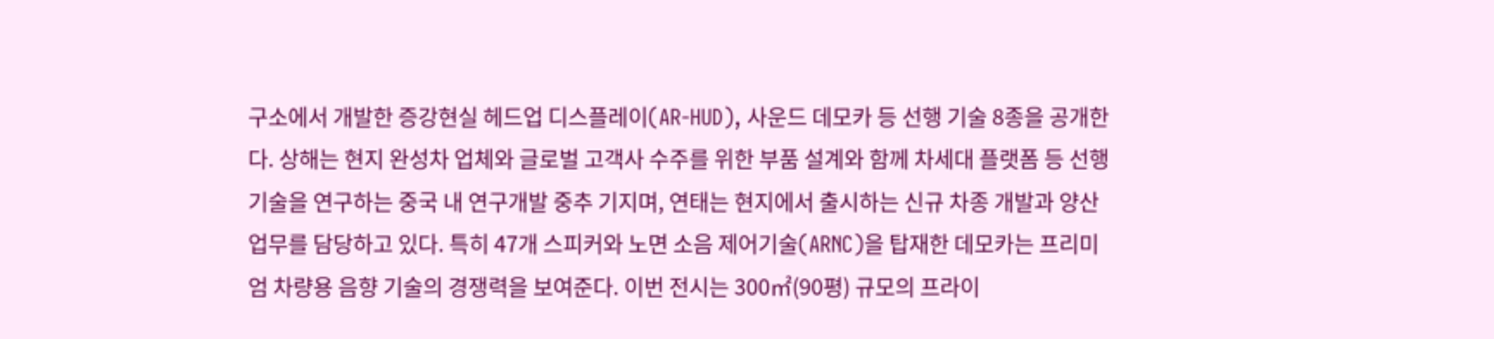구소에서 개발한 증강현실 헤드업 디스플레이(AR-HUD), 사운드 데모카 등 선행 기술 8종을 공개한다. 상해는 현지 완성차 업체와 글로벌 고객사 수주를 위한 부품 설계와 함께 차세대 플랫폼 등 선행 기술을 연구하는 중국 내 연구개발 중추 기지며, 연태는 현지에서 출시하는 신규 차종 개발과 양산업무를 담당하고 있다. 특히 47개 스피커와 노면 소음 제어기술(ARNC)을 탑재한 데모카는 프리미엄 차량용 음향 기술의 경쟁력을 보여준다. 이번 전시는 300㎡(90평) 규모의 프라이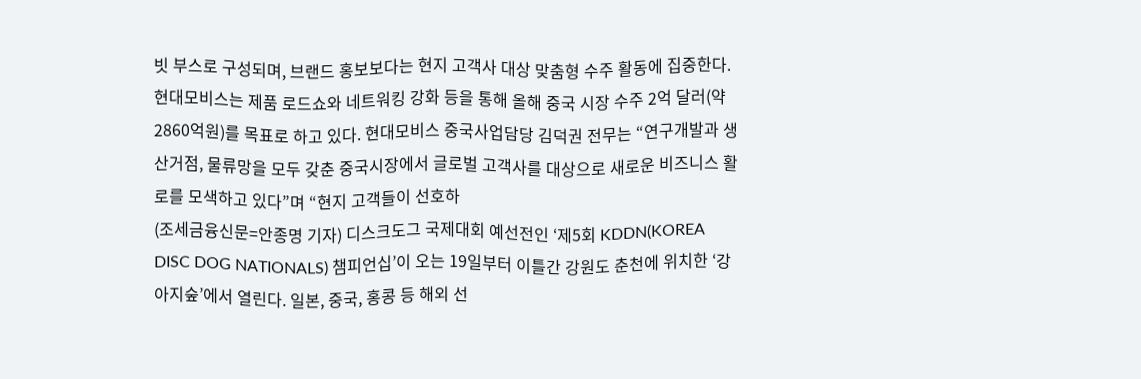빗 부스로 구성되며, 브랜드 홍보보다는 현지 고객사 대상 맞춤형 수주 활동에 집중한다. 현대모비스는 제품 로드쇼와 네트워킹 강화 등을 통해 올해 중국 시장 수주 2억 달러(약 2860억원)를 목표로 하고 있다. 현대모비스 중국사업담당 김덕권 전무는 “연구개발과 생산거점, 물류망을 모두 갖춘 중국시장에서 글로벌 고객사를 대상으로 새로운 비즈니스 활로를 모색하고 있다”며 “현지 고객들이 선호하
(조세금융신문=안종명 기자) 디스크도그 국제대회 예선전인 ‘제5회 KDDN(KOREA DISC DOG NATIONALS) 챔피언십’이 오는 19일부터 이틀간 강원도 춘천에 위치한 ‘강아지숲’에서 열린다. 일본, 중국, 홍콩 등 해외 선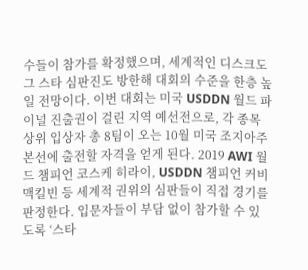수들이 참가를 확정했으며, 세계적인 디스크도그 스타 심판진도 방한해 대회의 수준을 한층 높일 전망이다. 이번 대회는 미국 USDDN 월드 파이널 진출권이 걸린 지역 예선전으로, 각 종목 상위 입상자 총 8팀이 오는 10월 미국 조지아주 본선에 출전할 자격을 얻게 된다. 2019 AWI 월드 챔피언 코스케 히라이, USDDN 챔피언 커비 맥킬빈 등 세계적 권위의 심판들이 직접 경기를 판정한다. 입문자들이 부담 없이 참가할 수 있도록 ‘스타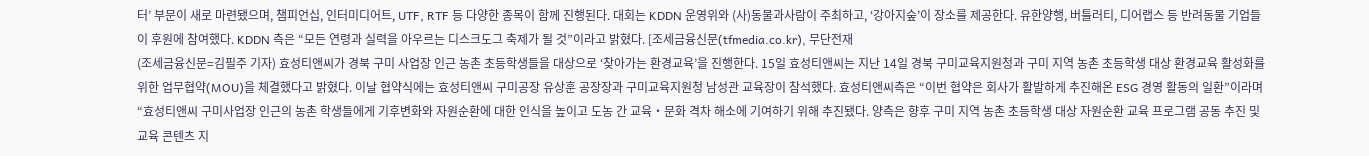터’ 부문이 새로 마련됐으며, 챔피언십, 인터미디어트, UTF, RTF 등 다양한 종목이 함께 진행된다. 대회는 KDDN 운영위와 (사)동물과사람이 주최하고, ‘강아지숲’이 장소를 제공한다. 유한양행, 버틀러티, 디어랩스 등 반려동물 기업들이 후원에 참여했다. KDDN 측은 “모든 연령과 실력을 아우르는 디스크도그 축제가 될 것”이라고 밝혔다. [조세금융신문(tfmedia.co.kr), 무단전재
(조세금융신문=김필주 기자) 효성티앤씨가 경북 구미 사업장 인근 농촌 초등학생들을 대상으로 ‘찾아가는 환경교육’을 진행한다. 15일 효성티앤씨는 지난 14일 경북 구미교육지원청과 구미 지역 농촌 초등학생 대상 환경교육 활성화를 위한 업무협약(MOU)을 체결했다고 밝혔다. 이날 협약식에는 효성티앤씨 구미공장 유상훈 공장장과 구미교육지원청 남성관 교육장이 참석했다. 효성티앤씨측은 “이번 협약은 회사가 활발하게 추진해온 ESG 경영 활동의 일환”이라며 “효성티앤씨 구미사업장 인근의 농촌 학생들에게 기후변화와 자원순환에 대한 인식을 높이고 도농 간 교육‧문화 격차 해소에 기여하기 위해 추진됐다. 양측은 향후 구미 지역 농촌 초등학생 대상 자원순환 교육 프로그램 공동 추진 및 교육 콘텐츠 지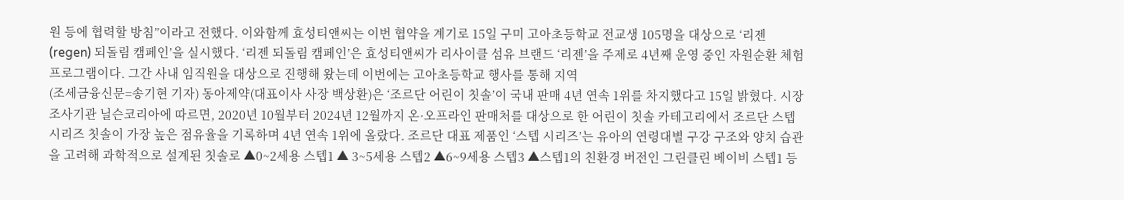원 등에 협력할 방침”이라고 전했다. 이와함께 효성티앤씨는 이번 협약을 계기로 15일 구미 고아초등학교 전교생 105명을 대상으로 ‘리젠(regen) 되돌림 캠페인’을 실시했다. ‘리젠 되돌림 캠페인’은 효성티앤씨가 리사이클 섬유 브랜드 ‘리젠’을 주제로 4년째 운영 중인 자원순환 체험 프로그램이다. 그간 사내 임직원을 대상으로 진행해 왔는데 이번에는 고아초등학교 행사를 통해 지역
(조세금융신문=송기현 기자) 동아제약(대표이사 사장 백상환)은 ‘조르단 어린이 칫솔’이 국내 판매 4년 연속 1위를 차지했다고 15일 밝혔다. 시장조사기관 닐슨코리아에 따르면, 2020년 10월부터 2024년 12월까지 온·오프라인 판매처를 대상으로 한 어린이 칫솔 카테고리에서 조르단 스텝 시리즈 칫솔이 가장 높은 점유율을 기록하며 4년 연속 1위에 올랐다. 조르단 대표 제품인 ‘스텝 시리즈’는 유아의 연령대별 구강 구조와 양치 습관을 고려해 과학적으로 설계된 칫솔로 ▲0~2세용 스텝1 ▲ 3~5세용 스텝2 ▲6~9세용 스텝3 ▲스텝1의 친환경 버전인 그린클린 베이비 스텝1 등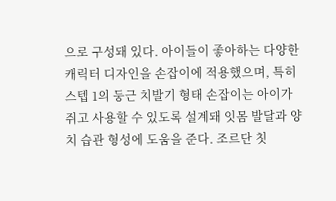으로 구성돼 있다. 아이들이 좋아하는 다양한 캐릭터 디자인을 손잡이에 적용했으며, 특히 스텝 1의 둥근 치발기 형태 손잡이는 아이가 쥐고 사용할 수 있도록 설계돼 잇몸 발달과 양치 습관 형성에 도움을 준다. 조르단 칫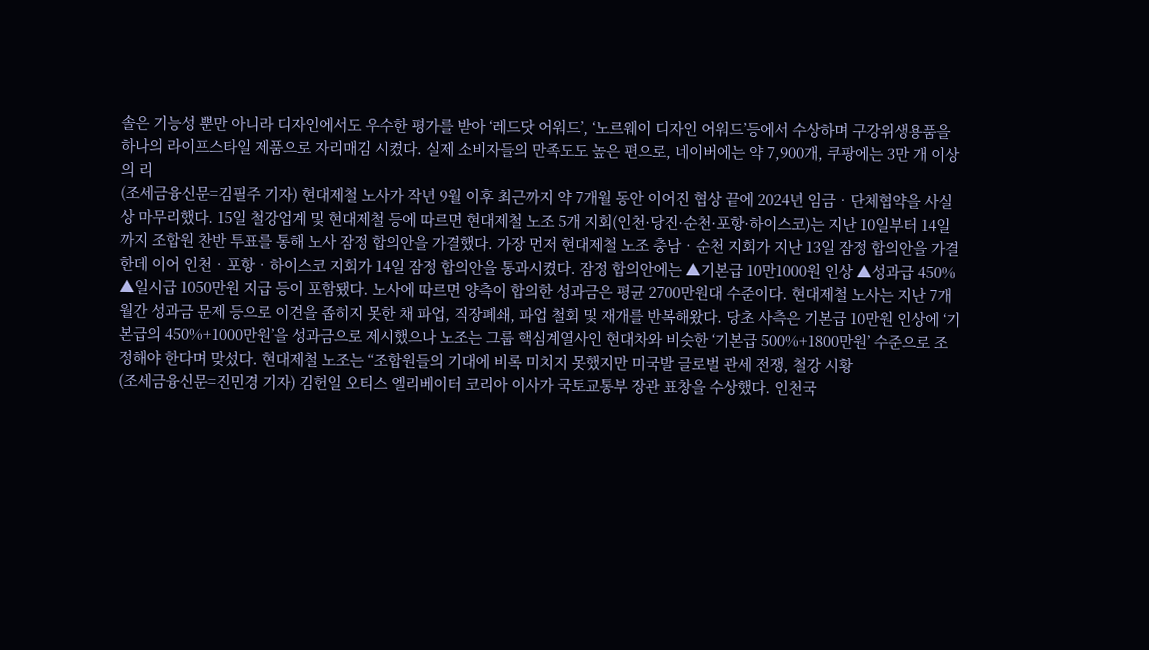솔은 기능성 뿐만 아니라 디자인에서도 우수한 평가를 받아 ‘레드닷 어워드’, ‘노르웨이 디자인 어워드’등에서 수상하며 구강위생용품을 하나의 라이프스타일 제품으로 자리매김 시켰다. 실제 소비자들의 만족도도 높은 편으로, 네이버에는 약 7,900개, 쿠팡에는 3만 개 이상의 리
(조세금융신문=김필주 기자) 현대제철 노사가 작년 9월 이후 최근까지 약 7개월 동안 이어진 협상 끝에 2024년 임금‧단체협약을 사실상 마무리했다. 15일 철강업계 및 현대제철 등에 따르면 현대제철 노조 5개 지회(인천·당진·순천·포항·하이스코)는 지난 10일부터 14일까지 조합원 찬반 투표를 통해 노사 잠정 합의안을 가결했다. 가장 먼저 현대제철 노조 충남‧순천 지회가 지난 13일 잠정 합의안을 가결한데 이어 인천‧포항‧하이스코 지회가 14일 잠정 합의안을 통과시켰다. 잠정 합의안에는 ▲기본급 10만1000원 인상 ▲성과급 450% ▲일시급 1050만원 지급 등이 포함됐다. 노사에 따르면 양측이 합의한 성과금은 평균 2700만원대 수준이다. 현대제철 노사는 지난 7개월간 성과금 문제 등으로 이견을 좁히지 못한 채 파업, 직장폐쇄, 파업 철회 및 재개를 반복해왔다. 당초 사측은 기본급 10만원 인상에 ‘기본급의 450%+1000만원’을 성과금으로 제시했으나 노조는 그룹 핵심계열사인 현대차와 비슷한 ‘기본급 500%+1800만원’ 수준으로 조정해야 한다며 맞섰다. 현대제철 노조는 “조합원들의 기대에 비록 미치지 못했지만 미국발 글로벌 관세 전쟁, 철강 시황
(조세금융신문=진민경 기자) 김헌일 오티스 엘리베이터 코리아 이사가 국토교통부 장관 표창을 수상했다. 인천국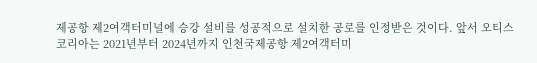제공항 제2여객터미널에 승강 설비를 성공적으로 설치한 공로를 인정받은 것이다. 앞서 오티스 코리아는 2021년부터 2024년까지 인천국제공항 제2여객터미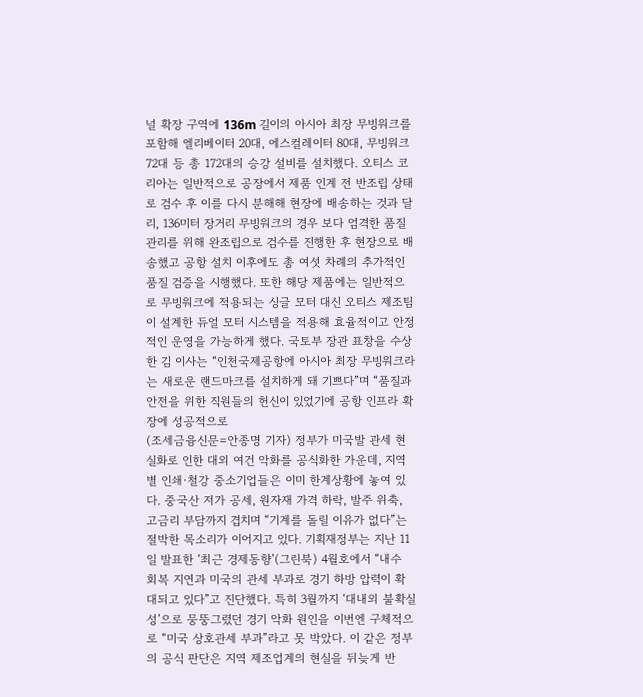널 확장 구역에 136m 길이의 아시아 최장 무빙워크를 포함해 엘리베이터 20대, 에스컬레이터 80대, 무빙워크 72대 등 총 172대의 승강 설비를 설치했다. 오티스 코리아는 일반적으로 공장에서 제품 인계 전 반조립 상태로 검수 후 이를 다시 분해해 현장에 배송하는 것과 달리, 136미터 장거리 무빙워크의 경우 보다 엄격한 품질 관리를 위해 완조립으로 검수를 진행한 후 현장으로 배송했고 공항 설치 이후에도 총 여섯 차례의 추가적인 품질 검증을 시행했다. 또한 해당 제품에는 일반적으로 무빙워크에 적용되는 싱글 모터 대신 오티스 제조팀이 설계한 듀얼 모터 시스템을 적용해 효율적이고 안정적인 운영을 가능하게 했다. 국토부 장관 표창을 수상한 김 이사는 “인천국제공항에 아시아 최장 무빙워크라는 새로운 랜드마크를 설치하게 돼 기쁘다”며 “품질과 안전을 위한 직원들의 헌신이 있었기에 공항 인프라 확장에 성공적으로
(조세금융신문=안종명 기자) 정부가 미국발 관세 현실화로 인한 대외 여건 악화를 공식화한 가운데, 지역별 인쇄·철강 중소기업들은 이미 한계상황에 놓여 있다. 중국산 저가 공세, 원자재 가격 하락, 발주 위축, 고금리 부담까지 겹치며 “기계를 돌릴 이유가 없다”는 절박한 목소리가 이어지고 있다. 기획재정부는 지난 11일 발표한 ‘최근 경제동향’(그린북) 4월호에서 “내수 회복 지연과 미국의 관세 부과로 경기 하방 압력이 확대되고 있다”고 진단했다. 특히 3월까지 ‘대내외 불확실성’으로 뭉뚱그렸던 경기 악화 원인을 이번엔 구체적으로 “미국 상호관세 부과”라고 못 박았다. 이 같은 정부의 공식 판단은 지역 제조업계의 현실을 뒤늦게 반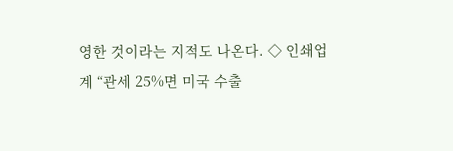영한 것이라는 지적도 나온다. ◇ 인쇄업계 “관세 25%면 미국 수출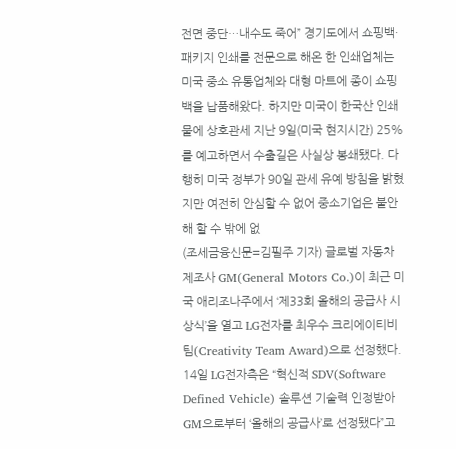전면 중단…내수도 죽어” 경기도에서 쇼핑백·패키지 인쇄를 전문으로 해온 한 인쇄업체는 미국 중소 유통업체와 대형 마트에 종이 쇼핑백을 납품해왔다. 하지만 미국이 한국산 인쇄물에 상호관세 지난 9일(미국 현지시간) 25%를 예고하면서 수출길은 사실상 봉쇄됐다. 다행히 미국 정부가 90일 관세 유예 방침을 밝혔지만 여전히 안심할 수 없어 중소기업은 불안해 할 수 밖에 없
(조세금융신문=김필주 기자) 글로벌 자동차 제조사 GM(General Motors Co.)이 최근 미국 애리조나주에서 ‘제33회 올해의 공급사 시상식’을 열고 LG전자를 최우수 크리에이티비팀(Creativity Team Award)으로 선정했다. 14일 LG전자측은 “혁신적 SDV(Software Defined Vehicle) 솔루션 기술력 인정받아 GM으로부터 ‘올해의 공급사’로 선정됐다”고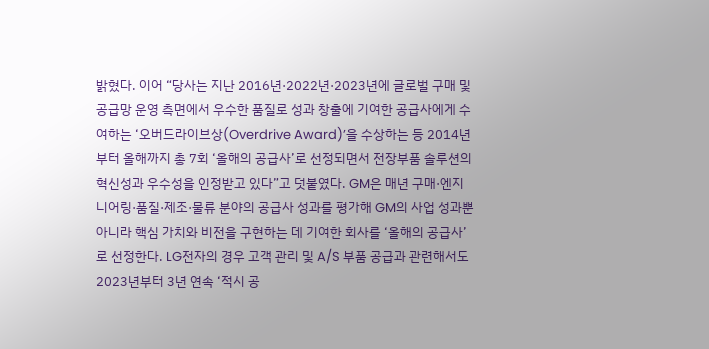밝혔다. 이어 “당사는 지난 2016년·2022년·2023년에 글로벌 구매 및 공급망 운영 측면에서 우수한 품질로 성과 창출에 기여한 공급사에게 수여하는 ‘오버드라이브상(Overdrive Award)’을 수상하는 등 2014년부터 올해까지 총 7회 ‘올해의 공급사’로 선정되면서 전장부품 솔루션의 혁신성과 우수성을 인정받고 있다”고 덧붙였다. GM은 매년 구매·엔지니어링·품질·제조·물류 분야의 공급사 성과를 평가해 GM의 사업 성과뿐 아니라 핵심 가치와 비전을 구현하는 데 기여한 회사를 ‘올해의 공급사’로 선정한다. LG전자의 경우 고객 관리 및 A/S 부품 공급과 관련해서도 2023년부터 3년 연속 ‘적시 공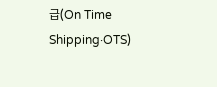급(On Time Shipping·OTS)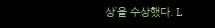상’을 수상했다. L